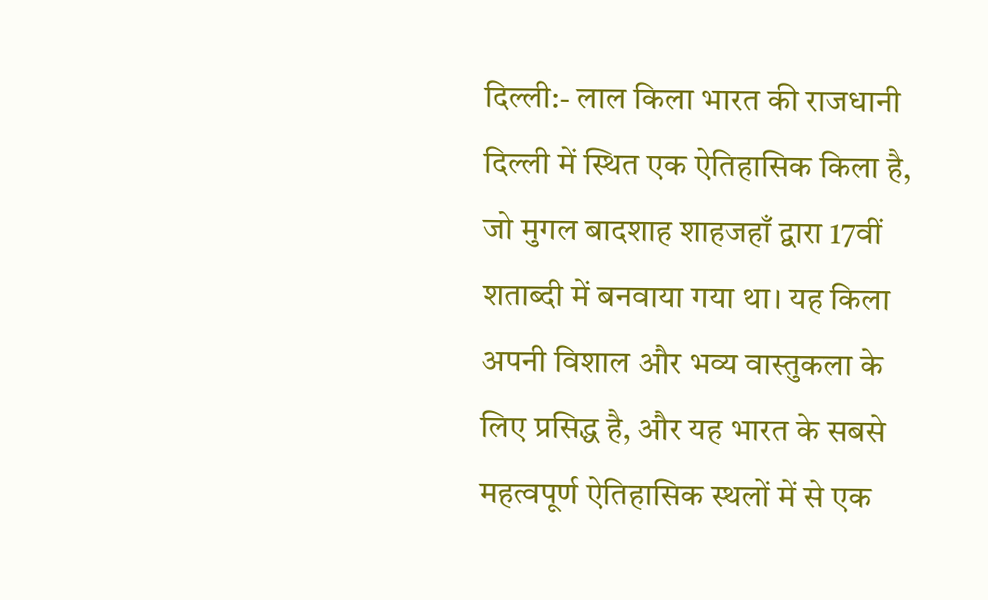दिल्ली:- लाल किला भारत की राजधानी दिल्ली में स्थित एक ऐतिहासिक किला है, जो मुगल बादशाह शाहजहाँ द्वारा 17वीं शताब्दी में बनवाया गया था। यह किला अपनी विशाल और भव्य वास्तुकला के लिए प्रसिद्ध है, और यह भारत के सबसे महत्वपूर्ण ऐतिहासिक स्थलों में से एक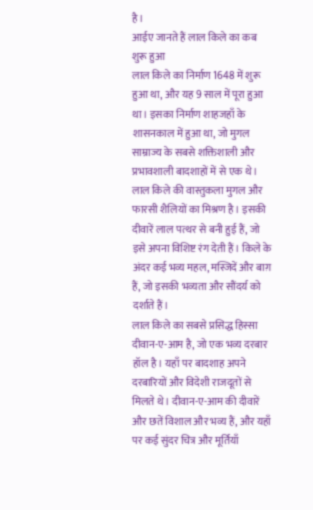है।
आईए जानते हैं लाल किले का कब शुरू हुआ
लाल किले का निर्माण 1648 में शुरू हुआ था, और यह 9 साल में पूरा हुआ था। इसका निर्माण शाहजहाँ के शासनकाल में हुआ था, जो मुगल साम्राज्य के सबसे शक्तिशाली और प्रभावशाली बादशाहों में से एक थे।
लाल किले की वास्तुकला मुगल और फारसी शैलियों का मिश्रण है। इसकी दीवारें लाल पत्थर से बनी हुई हैं, जो इसे अपना विशिष्ट रंग देती हैं। किले के अंदर कई भव्य महल, मस्जिदें और बाग़ हैं, जो इसकी भव्यता और सौंदर्य को दर्शाते हैं।
लाल किले का सबसे प्रसिद्ध हिस्सा दीवान-ए-आम है, जो एक भव्य दरबार हॉल है। यहाँ पर बादशाह अपने दरबारियों और विदेशी राजदूतों से मिलते थे। दीवान-ए-आम की दीवारें और छतें विशाल और भव्य हैं, और यहाँ पर कई सुंदर चित्र और मूर्तियाँ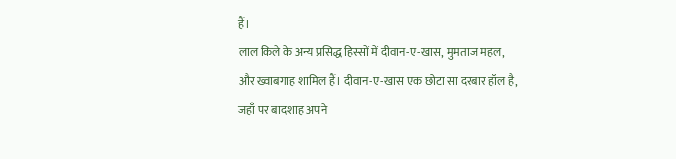हैं।
लाल किले के अन्य प्रसिद्ध हिस्सों में दीवान-ए-खास, मुमताज महल, और ख्वाबगाह शामिल हैं। दीवान-ए-खास एक छोटा सा दरबार हॉल है, जहाँ पर बादशाह अपने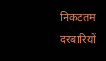निकटतम दरबारियों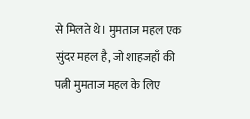से मिलते थे। मुमताज महल एक सुंदर महल है, जो शाहजहाँ की पत्नी मुमताज महल के लिए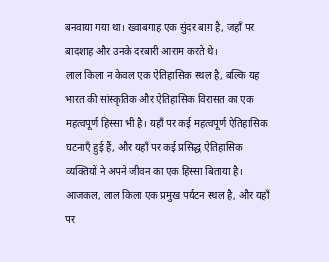बनवाया गया था। ख्वाबगाह एक सुंदर बाग़ है, जहाँ पर बादशाह और उनके दरबारी आराम करते थे।
लाल किला न केवल एक ऐतिहासिक स्थल है, बल्कि यह भारत की सांस्कृतिक और ऐतिहासिक विरासत का एक महत्वपूर्ण हिस्सा भी है। यहाँ पर कई महत्वपूर्ण ऐतिहासिक घटनाएँ हुई हैं, और यहाँ पर कई प्रसिद्ध ऐतिहासिक व्यक्तियों ने अपने जीवन का एक हिस्सा बिताया है।
आजकल, लाल किला एक प्रमुख पर्यटन स्थल है, और यहाँ पर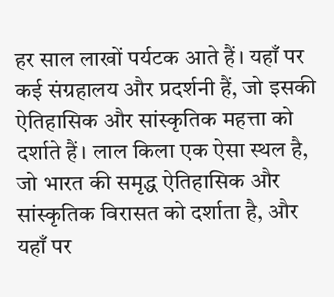हर साल लाखों पर्यटक आते हैं। यहाँ पर कई संग्रहालय और प्रदर्शनी हैं, जो इसकी ऐतिहासिक और सांस्कृतिक महत्ता को दर्शाते हैं। लाल किला एक ऐसा स्थल है, जो भारत की समृद्ध ऐतिहासिक और सांस्कृतिक विरासत को दर्शाता है, और यहाँ पर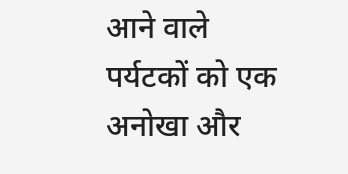आने वाले पर्यटकों को एक अनोखा और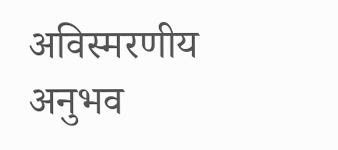अविस्मरणीय अनुभव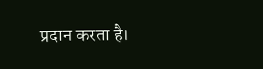प्रदान करता है।